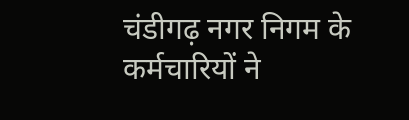चंडीगढ़ नगर निगम के कर्मचारियों ने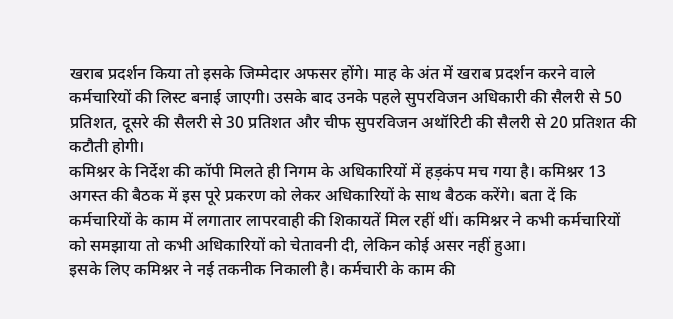खराब प्रदर्शन किया तो इसके जिम्मेदार अफसर होंगे। माह के अंत में खराब प्रदर्शन करने वाले कर्मचारियों की लिस्ट बनाई जाएगी। उसके बाद उनके पहले सुपरविजन अधिकारी की सैलरी से 50 प्रतिशत, दूसरे की सैलरी से 30 प्रतिशत और चीफ सुपरविजन अथॉरिटी की सैलरी से 20 प्रतिशत की कटौती होगी।
कमिश्नर के निर्देश की कॉपी मिलते ही निगम के अधिकारियों में हड़कंप मच गया है। कमिश्नर 13 अगस्त की बैठक में इस पूरे प्रकरण को लेकर अधिकारियों के साथ बैठक करेंगे। बता दें कि कर्मचारियों के काम में लगातार लापरवाही की शिकायतें मिल रहीं थीं। कमिश्नर ने कभी कर्मचारियों को समझाया तो कभी अधिकारियों को चेतावनी दी, लेकिन कोई असर नहीं हुआ।
इसके लिए कमिश्नर ने नई तकनीक निकाली है। कर्मचारी के काम की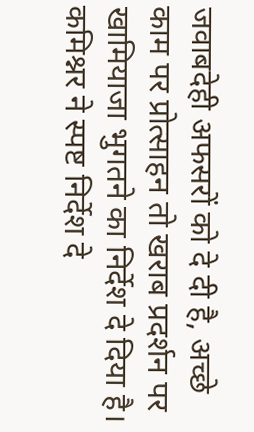जवाबदेही अफसरों को दे दी है, अच्छे काम पर प्रोत्साहन तो खराब प्रदर्शन पर खामियाजा भुगतने का निर्देश दे दिया है। कमिश्नर ने स्पष्ट निर्देश दे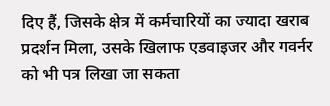दिए हैं, जिसके क्षेत्र में कर्मचारियों का ज्यादा खराब प्रदर्शन मिला, उसके खिलाफ एडवाइजर और गवर्नर को भी पत्र लिखा जा सकता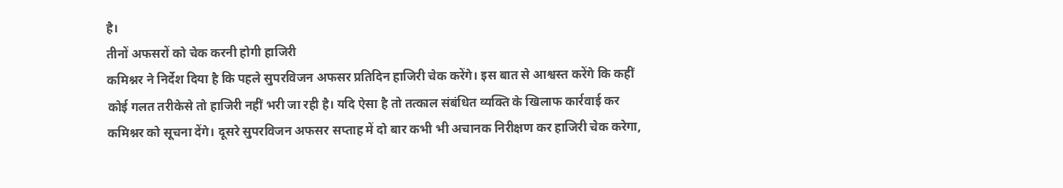है।
तीनों अफसरों को चेक करनी होगी हाजिरी
कमिश्नर ने निर्देश दिया है कि पहले सुपरविजन अफसर प्रतिदिन हाजिरी चेक करेंगे। इस बात से आश्वस्त करेंगे कि कहीं कोई गलत तरीकेसे तो हाजिरी नहीं भरी जा रही है। यदि ऐसा है तो तत्काल संबंधित व्यक्ति के खिलाफ कार्रवाई कर कमिश्नर को सूचना देंगे। दूसरे सुपरविजन अफसर सप्ताह में दो बार कभी भी अचानक निरीक्षण कर हाजिरी चेक करेगा,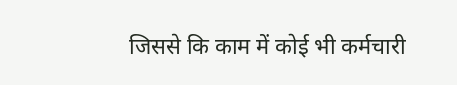जिससे कि काम में कोई भी कर्मचारी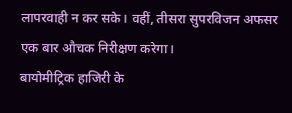लापरवाही न कर सके। वहीं, तीसरा सुपरविजन अफसर एक बार औचक निरीक्षण करेगा।
बायोमीट्रिक हाजिरी के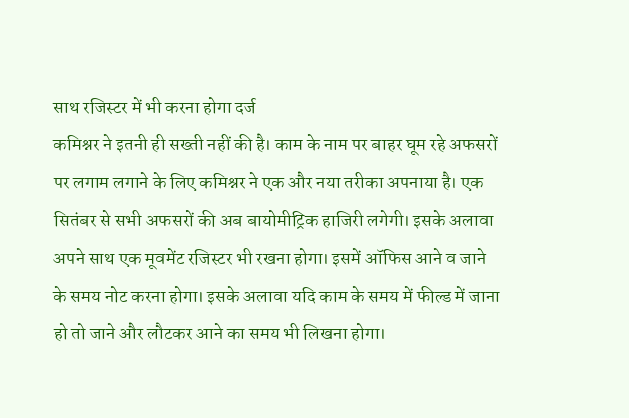साथ रजिस्टर में भी करना होगा दर्ज
कमिश्नर ने इतनी ही सख्ती नहीं की है। काम के नाम पर बाहर घूम रहे अफसरों पर लगाम लगाने के लिए कमिश्नर ने एक और नया तरीका अपनाया है। एक सितंबर से सभी अफसरों की अब बायोमीट्रिक हाजिरी लगेगी। इसके अलावा अपने साथ एक मूवमेंट रजिस्टर भी रखना होगा। इसमें ऑफिस आने व जाने के समय नोट करना होगा। इसके अलावा यदि काम के समय में फील्ड में जाना हो तो जाने और लौटकर आने का समय भी लिखना होगा।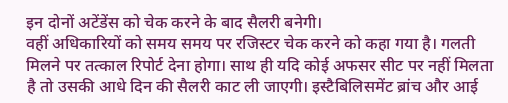इन दोनों अटेंडेंस को चेक करने के बाद सैलरी बनेगी।
वहीं अधिकारियों को समय समय पर रजिस्टर चेक करने को कहा गया है। गलती मिलने पर तत्काल रिपोर्ट देना होगा। साथ ही यदि कोई अफसर सीट पर नहीं मिलता है तो उसकी आधे दिन की सैलरी काट ली जाएगी। इस्टैबिलिसमेंट ब्रांच और आई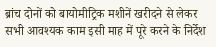ब्रांच दोनों को बायोमीट्रिक मशीनें खरीदने से लेकर सभी आवश्यक काम इसी माह में पूरे करने के निर्देश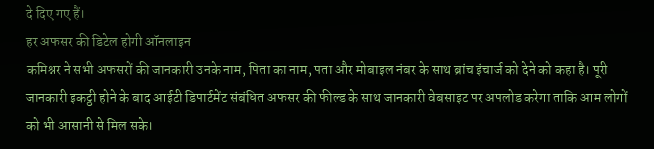दे दिए गए हैं।
हर अफसर की डिटेल होगी ऑनलाइन
कमिश्नर ने सभी अफसरों की जानकारी उनके नाम, पिता का नाम, पता और मोबाइल नंबर के साथ ब्रांच इंचार्ज को देने को कहा है। पूरी जानकारी इकट्ठी होने के बाद आईटी डिपार्टमेंट संबंधित अफसर की फील्ड के साथ जानकारी वेबसाइट पर अपलोड करेगा ताकि आम लोगों को भी आसानी से मिल सके।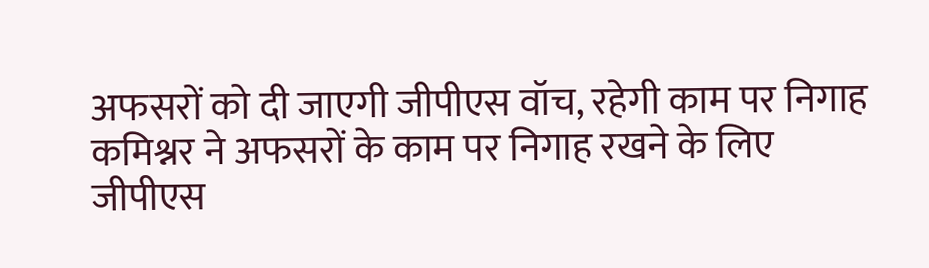अफसरों को दी जाएगी जीपीएस वॉच, रहेगी काम पर निगाह
कमिश्नर ने अफसरों के काम पर निगाह रखने के लिए जीपीएस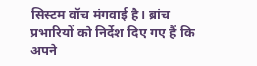सिस्टम वॉच मंगवाई है। ब्रांच प्रभारियों को निर्देश दिए गए हैं कि अपने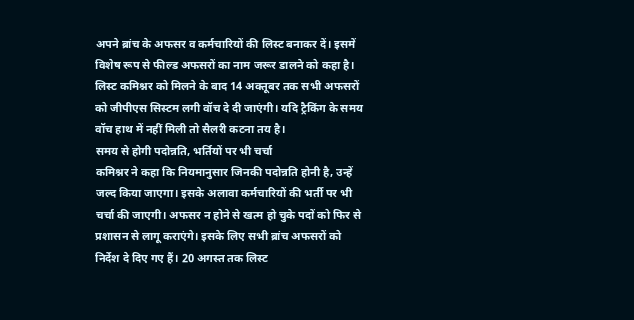अपने ब्रांच के अफसर व कर्मचारियों की लिस्ट बनाकर दें। इसमें विशेष रूप से फील्ड अफसरों का नाम जरूर डालने को कहा है। लिस्ट कमिश्नर को मिलने के बाद 14 अक्तूबर तक सभी अफसरों को जीपीएस सिस्टम लगी वॉच दे दी जाएंगी। यदि ट्रैकिंग के समय वॉच हाथ में नहीं मिली तो सैलरी कटना तय है।
समय से होगी पदोन्नति, भर्तियों पर भी चर्चा
कमिश्नर ने कहा कि नियमानुसार जिनकी पदोन्नति होनी है, उन्हें जल्द किया जाएगा। इसके अलावा कर्मचारियों की भर्ती पर भी चर्चा की जाएगी। अफसर न होने से खत्म हो चुके पदों को फिर से प्रशासन से लागू कराएंगे। इसके लिए सभी ब्रांच अफसरों को निर्देश दे दिए गए हैं। 20 अगस्त तक लिस्ट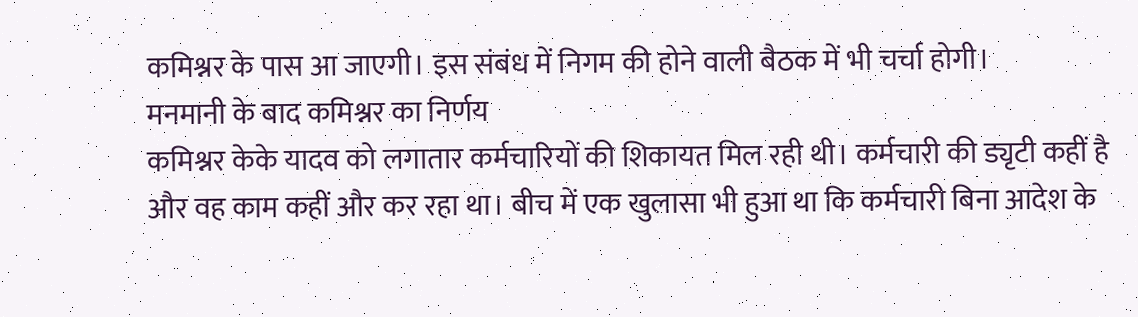कमिश्नर के पास आ जाएगी। इस संबंध में निगम की होने वाली बैठक में भी चर्चा होगी।
मनमानी के बाद कमिश्नर का निर्णय
कमिश्नर केके यादव को लगातार कर्मचारियों की शिकायत मिल रही थी। कर्मचारी की ड्यृटी कहीं है और वह काम कहीं और कर रहा था। बीच में एक खुलासा भी हुआ था कि कर्मचारी बिना आदेश के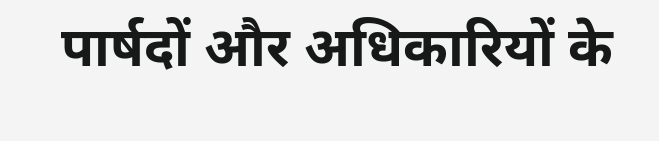पार्षदों और अधिकारियों के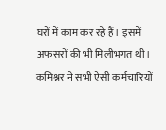घरों में काम कर रहे हैं। इसमें अफसरों की भी मिलीभगत थी। कमिश्नर ने सभी ऐसी कर्मचारियों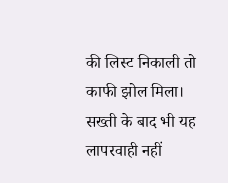की लिस्ट निकाली तो काफी झोल मिला। सख्ती के बाद भी यह लापरवाही नहीं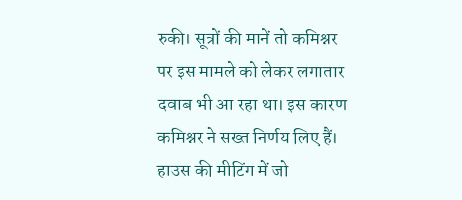रुकी। सूत्रों की मानें तो कमिश्नर पर इस मामले को लेकर लगातार दवाब भी आ रहा था। इस कारण कमिश्नर ने सख्त निर्णय लिए हैं।
हाउस की मीटिंग में जो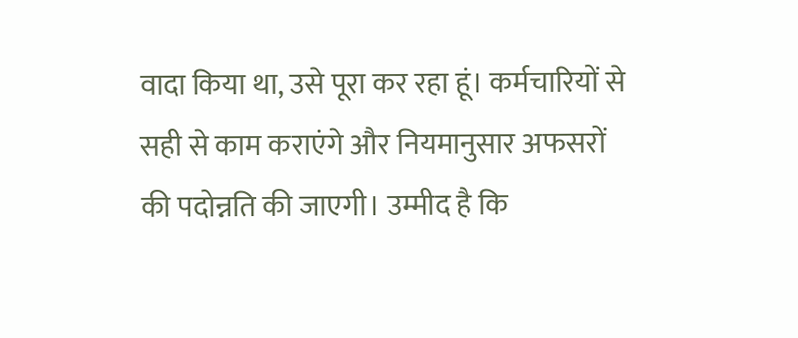वादा किया था, उसे पूरा कर रहा हूं। कर्मचारियों से सही से काम कराएंगे और नियमानुसार अफसरों की पदोन्नति की जाएगी। उम्मीद है कि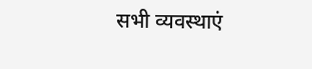सभी व्यवस्थाएं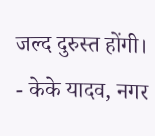जल्द दुरुस्त होंगी।
- केके यादव, नगर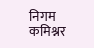निगम कमिश्नर